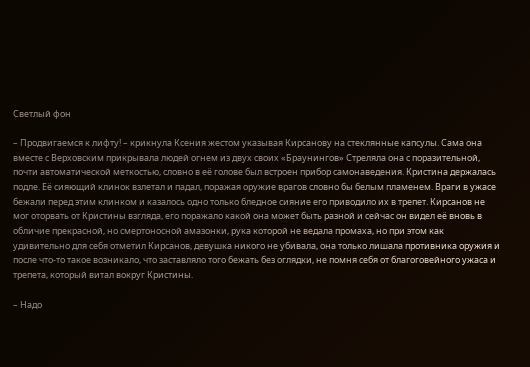Светлый фон

– Продвигаемся к лифту! – крикнула Ксения жестом указывая Кирсанову на стеклянные капсулы. Сама она вместе с Верховским прикрывала людей огнем из двух своих «Браунингов» Стреляла она с поразительной, почти автоматической меткостью, словно в её голове был встроен прибор самонаведения. Кристина держалась подле. Её сияющий клинок взлетал и падал, поражая оружие врагов словно бы белым пламенем. Враги в ужасе бежали перед этим клинком и казалось одно только бледное сияние его приводило их в трепет. Кирсанов не мог оторвать от Кристины взгляда, его поражало какой она может быть разной и сейчас он видел её вновь в обличие прекрасной, но смертоносной амазонки, рука которой не ведала промаха, но при этом как удивительно для себя отметил Кирсанов, девушка никого не убивала, она только лишала противника оружия и после что-то такое возникало, что заставляло того бежать без оглядки, не помня себя от благоговейного ужаса и трепета, который витал вокруг Кристины.

– Надо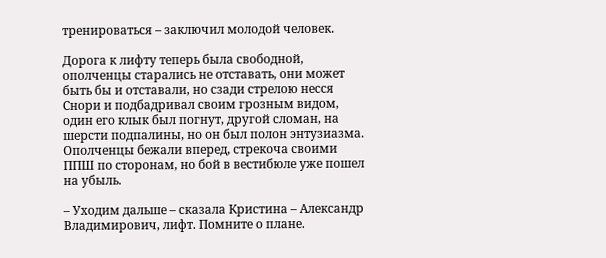тренироваться – заключил молодой человек.

Дорога к лифту теперь была свободной, ополченцы старались не отставать, они может быть бы и отставали, но сзади стрелою несся Снори и подбадривал своим грозным видом, один его клык был погнут, другой сломан, на шерсти подпалины, но он был полон энтузиазма. Ополченцы бежали вперед, стрекоча своими ППШ по сторонам, но бой в вестибюле уже пошел на убыль.

– Уходим дальше – сказала Кристина – Александр Владимирович, лифт. Помните о плане.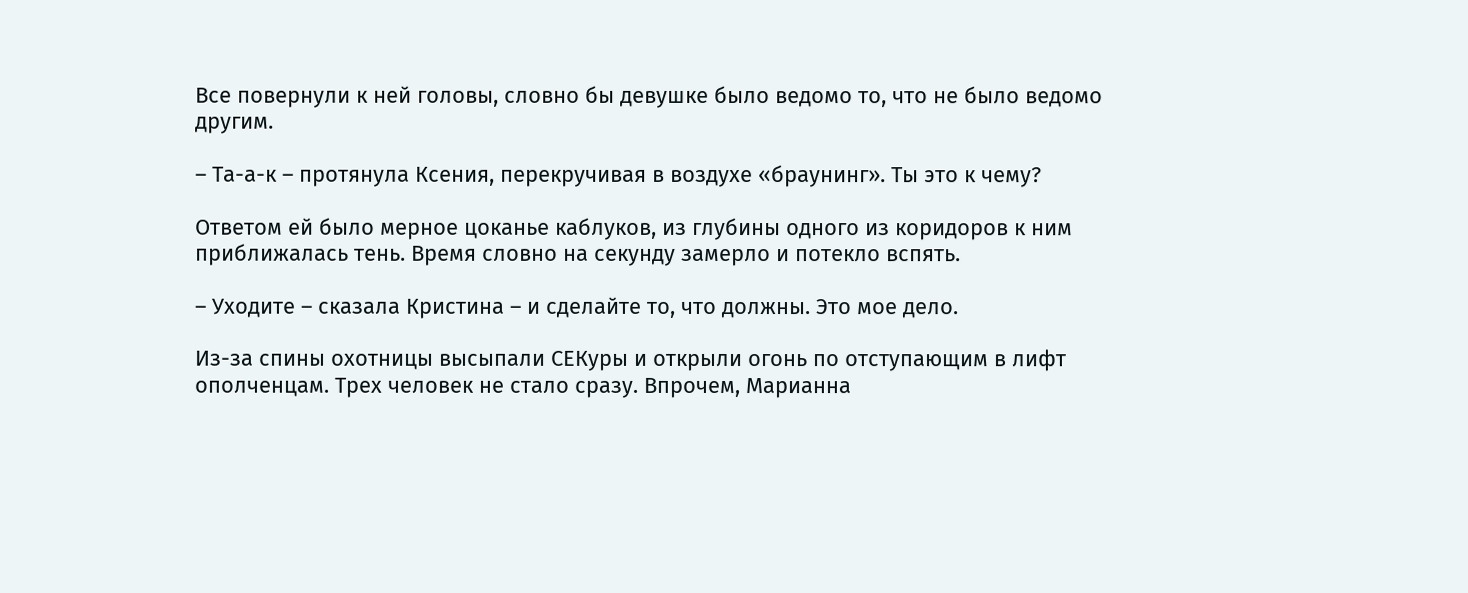Все повернули к ней головы, словно бы девушке было ведомо то, что не было ведомо другим.

– Та-а-к – протянула Ксения, перекручивая в воздухе «браунинг». Ты это к чему?

Ответом ей было мерное цоканье каблуков, из глубины одного из коридоров к ним приближалась тень. Время словно на секунду замерло и потекло вспять.

– Уходите – сказала Кристина – и сделайте то, что должны. Это мое дело.

Из-за спины охотницы высыпали СЕКуры и открыли огонь по отступающим в лифт ополченцам. Трех человек не стало сразу. Впрочем, Марианна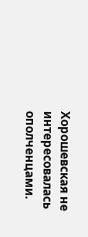Хорошевская не интересовалась ополченцами.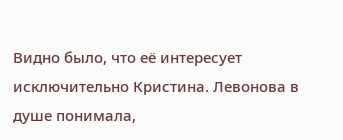Видно было, что её интересует исключительно Кристина. Левонова в душе понимала,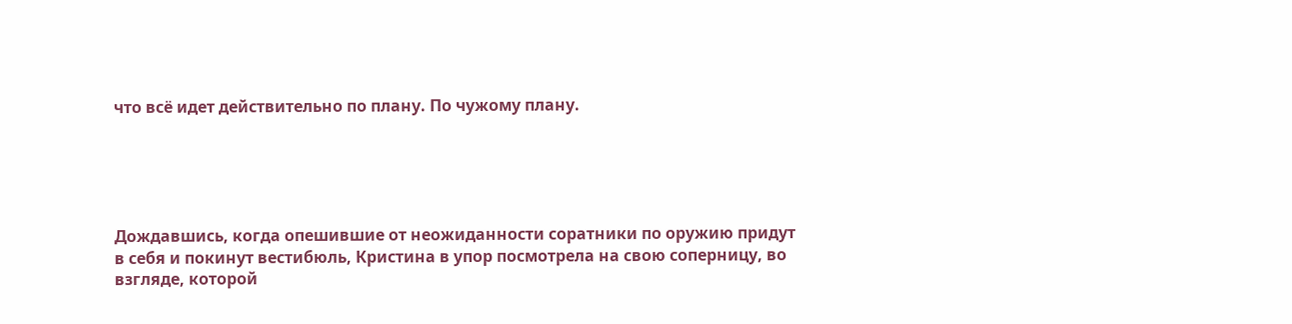что всё идет действительно по плану. По чужому плану.





Дождавшись, когда опешившие от неожиданности соратники по оружию придут в себя и покинут вестибюль, Кристина в упор посмотрела на свою соперницу, во взгляде, которой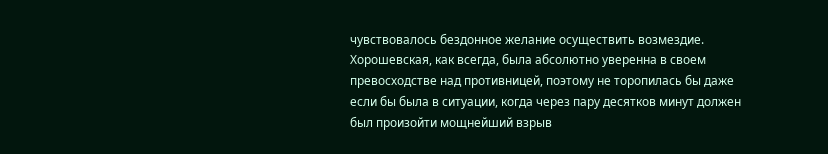чувствовалось бездонное желание осуществить возмездие. Хорошевская, как всегда, была абсолютно уверенна в своем превосходстве над противницей, поэтому не торопилась бы даже если бы была в ситуации, когда через пару десятков минут должен был произойти мощнейший взрыв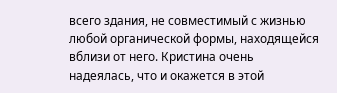всего здания, не совместимый с жизнью любой органической формы, находящейся вблизи от него. Кристина очень надеялась, что и окажется в этой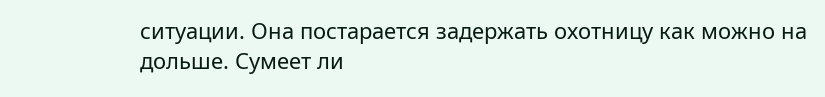ситуации. Она постарается задержать охотницу как можно на дольше. Сумеет ли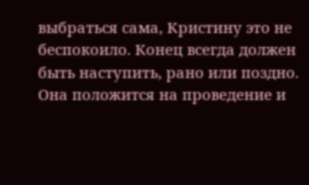выбраться сама, Кристину это не беспокоило. Конец всегда должен быть наступить, рано или поздно. Она положится на проведение и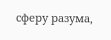сферу разума,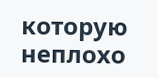которую неплохо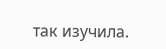так изучила.